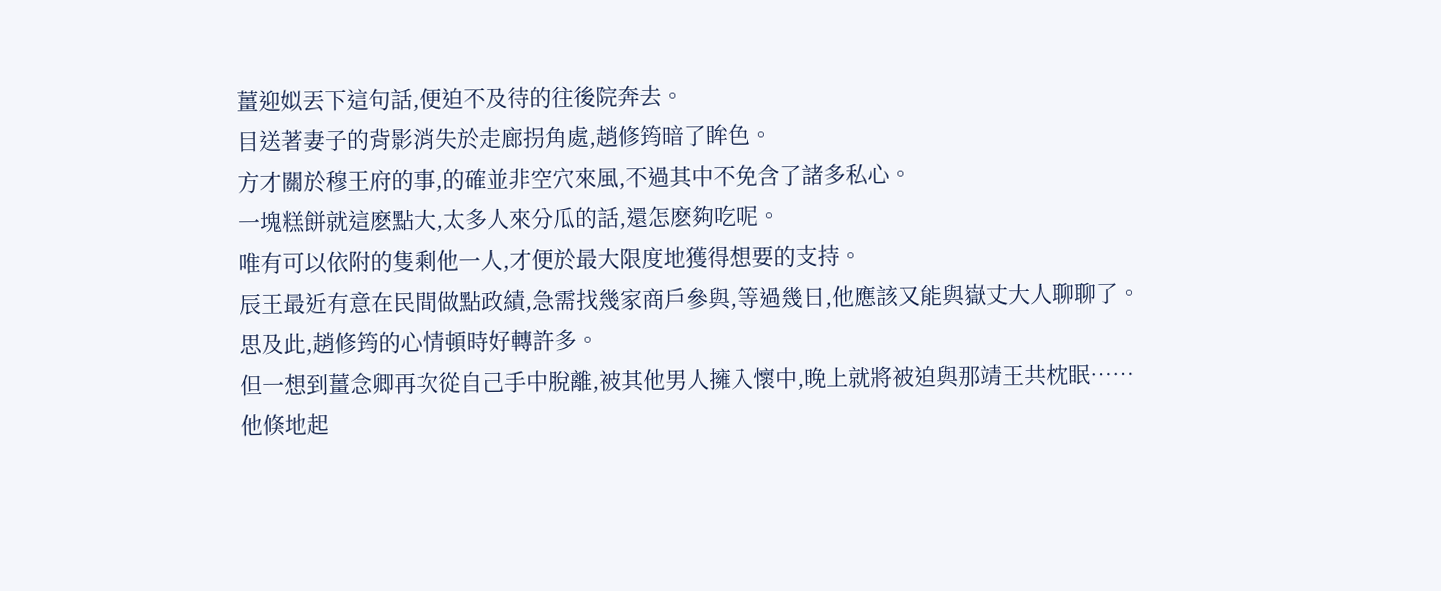薑迎姒丟下這句話,便迫不及待的往後院奔去。
目送著妻子的背影消失於走廊拐角處,趙修筠暗了眸色。
方才關於穆王府的事,的確並非空穴來風,不過其中不免含了諸多私心。
一塊糕餅就這麽點大,太多人來分瓜的話,還怎麽夠吃呢。
唯有可以依附的隻剩他一人,才便於最大限度地獲得想要的支持。
辰王最近有意在民間做點政績,急需找幾家商戶參與,等過幾日,他應該又能與嶽丈大人聊聊了。
思及此,趙修筠的心情頓時好轉許多。
但一想到薑念卿再次從自己手中脫離,被其他男人擁入懷中,晚上就將被迫與那靖王共枕眠……
他倏地起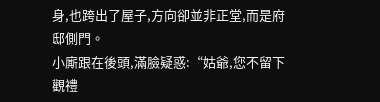身,也跨出了屋子,方向卻並非正堂,而是府邸側門。
小廝跟在後頭,滿臉疑惑:“姑爺,您不留下觀禮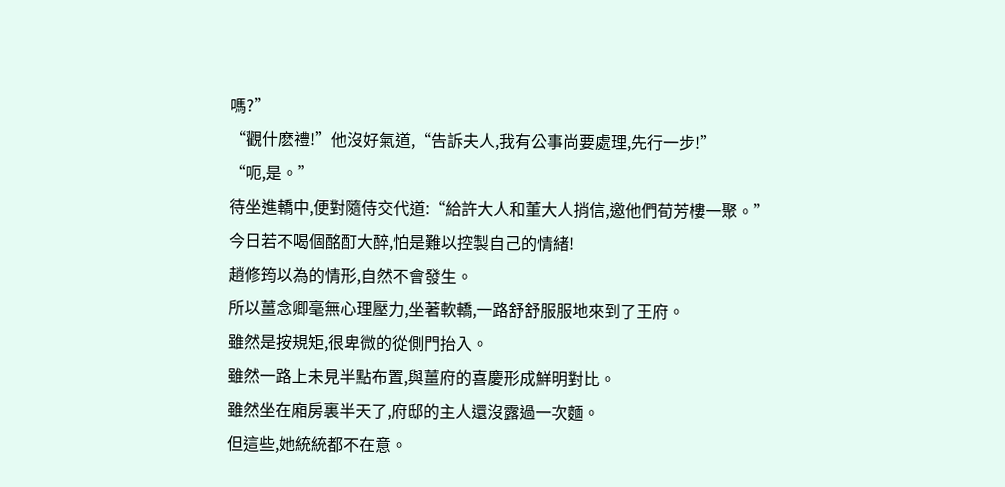嗎?”
“觀什麽禮!”他沒好氣道,“告訴夫人,我有公事尚要處理,先行一步!”
“呃,是。”
待坐進轎中,便對隨侍交代道:“給許大人和董大人捎信,邀他們荀芳樓一聚。”
今日若不喝個酩酊大醉,怕是難以控製自己的情緒!
趙修筠以為的情形,自然不會發生。
所以薑念卿毫無心理壓力,坐著軟轎,一路舒舒服服地來到了王府。
雖然是按規矩,很卑微的從側門抬入。
雖然一路上未見半點布置,與薑府的喜慶形成鮮明對比。
雖然坐在廂房裏半天了,府邸的主人還沒露過一次麵。
但這些,她統統都不在意。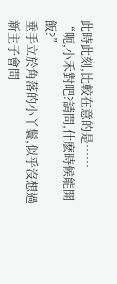此時此刻,比較在意的是……
“呃,小禾對吧?請問,什麽時候能開飯?”
垂手立於角落的小丫鬟,似乎沒想過新主子會問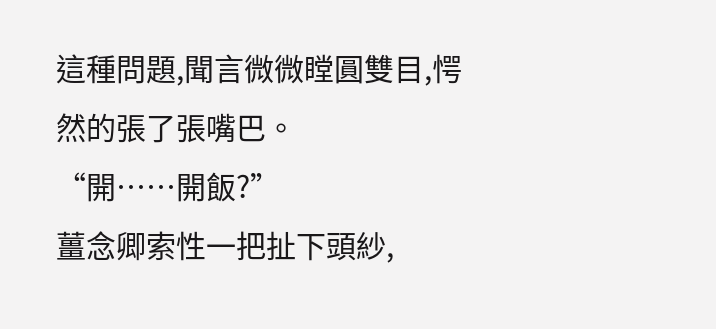這種問題,聞言微微瞠圓雙目,愕然的張了張嘴巴。
“開……開飯?”
薑念卿索性一把扯下頭紗,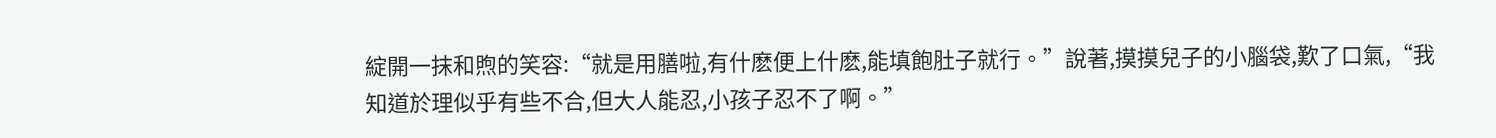綻開一抹和煦的笑容:“就是用膳啦,有什麽便上什麽,能填飽肚子就行。”說著,摸摸兒子的小腦袋,歎了口氣,“我知道於理似乎有些不合,但大人能忍,小孩子忍不了啊。”